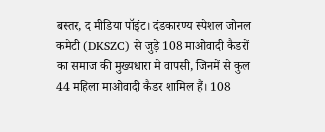बस्तर, द मीडिया पॉइंट। दंडकारण्य स्पेशल जोनल कमेटी (DKSZC) से जुड़े 108 माओवादी कैडरों का समाज की मुख्यधारा मे वापसी, जिनमें से कुल 44 महिला माओवादी कैडर शामिल हैं। 108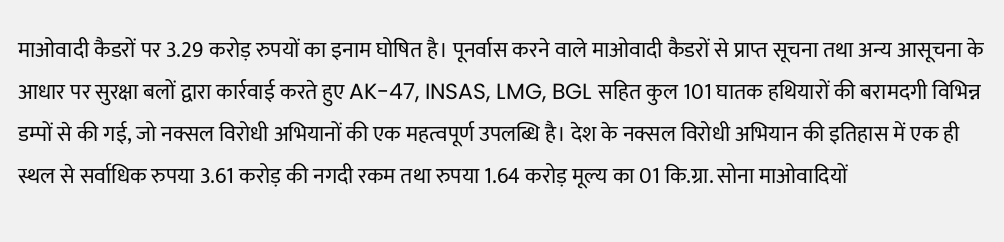माओवादी कैडरों पर 3.29 करोड़ रुपयों का इनाम घोषित है। पूनर्वास करने वाले माओवादी कैडरों से प्राप्त सूचना तथा अन्य आसूचना के आधार पर सुरक्षा बलों द्वारा कार्रवाई करते हुए AK-47, INSAS, LMG, BGL सहित कुल 101 घातक हथियारों की बरामदगी विभिन्न डम्पों से की गई, जो नक्सल विरोधी अभियानों की एक महत्वपूर्ण उपलब्धि है। देश के नक्सल विरोधी अभियान की इतिहास में एक ही स्थल से सर्वाधिक रुपया 3.61 करोड़ की नगदी रकम तथा रुपया 1.64 करोड़ मूल्य का 01 कि.ग्रा. सोना माओवादियों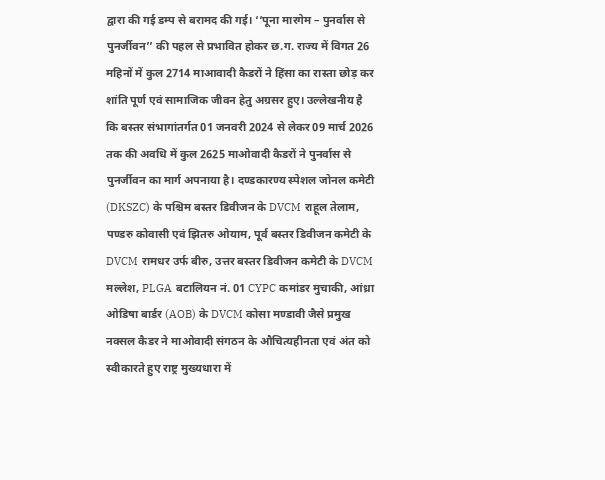द्वारा की गई डम्प से बरामद की गई। ‘‘पूना मारगेम – पुनर्वास से पुनर्जीवन’’ की पहल से प्रभावित होकर छ.ग. राज्य में विगत 26 महिनों में कुल 2714 माआवादी कैडरों ने हिंसा का रास्ता छोड़ कर शांति पूर्ण एवं सामाजिक जीवन हेतु अग्रसर हुए। उल्लेखनीय है कि बस्तर संभागांतर्गत 01 जनवरी 2024 से लेकर 09 मार्च 2026 तक की अवधि में कुल 2625 माओवादी कैडरों ने पुनर्वास से पुनर्जीवन का मार्ग अपनाया है। दण्डकारण्य स्पेशल जोनल कमेटी (DKSZC) के पश्चिम बस्तर डिवीजन के DVCM राहूल तेलाम, पण्डरु कोवासी एवं झितरु ओयाम, पूर्व बस्तर डिवीजन कमेटी के DVCM रामधर उर्फ बीरु, उत्तर बस्तर डिवीजन कमेटी के DVCM मल्लेश, PLGA बटालियन नं. 01 CYPC कमांडर मुचाकी, आंध्रा ओडिषा बार्डर (AOB) के DVCM कोसा मण्डावी जैसे प्रमुख नक्सल कैडर ने माओवादी संगठन के औचित्यहीनता एवं अंत को स्वीकारते हुए राष्ट्र मुख्यधारा में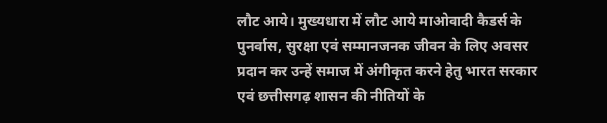लौट आये। मुख्यधारा में लौट आये माओवादी कैडर्स के पुनर्वास, सुरक्षा एवं सम्मानजनक जीवन के लिए अवसर प्रदान कर उन्हें समाज में अंगीकृत करने हेतु भारत सरकार एवं छत्तीसगढ़ शासन की नीतियों के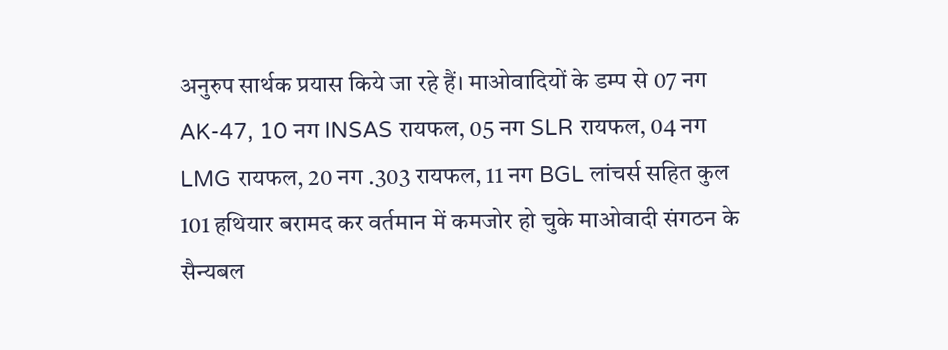अनुरुप सार्थक प्रयास किये जा रहे हैं। माओवादियों के डम्प से 07 नग AK-47, 10 नग INSAS रायफल, 05 नग SLR रायफल, 04 नग LMG रायफल, 20 नग .303 रायफल, 11 नग BGL लांचर्स सहित कुल 101 हथियार बरामद कर वर्तमान में कमजोर हो चुके माओवादी संगठन के सैन्यबल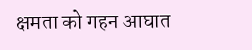क्षमता को गहन आघात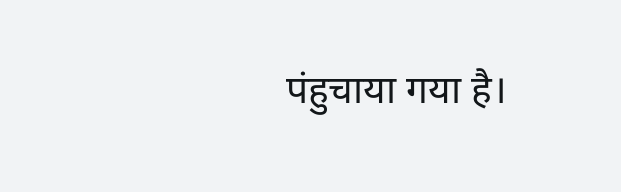पंहुचाया गया है।